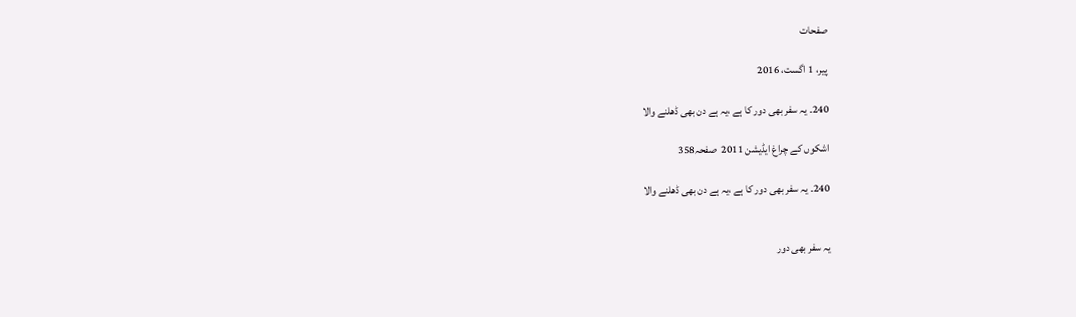صفحات

پیر، 1 اگست، 2016

240۔ یہ سفر بھی دور کا ہے ،یہ ہے دن بھی ڈھلنے والا

اشکوں کے چراغ ایڈیشن 2011  صفحہ358

240۔ یہ سفر بھی دور کا ہے ،یہ ہے دن بھی ڈھلنے والا


یہ سفر بھی دور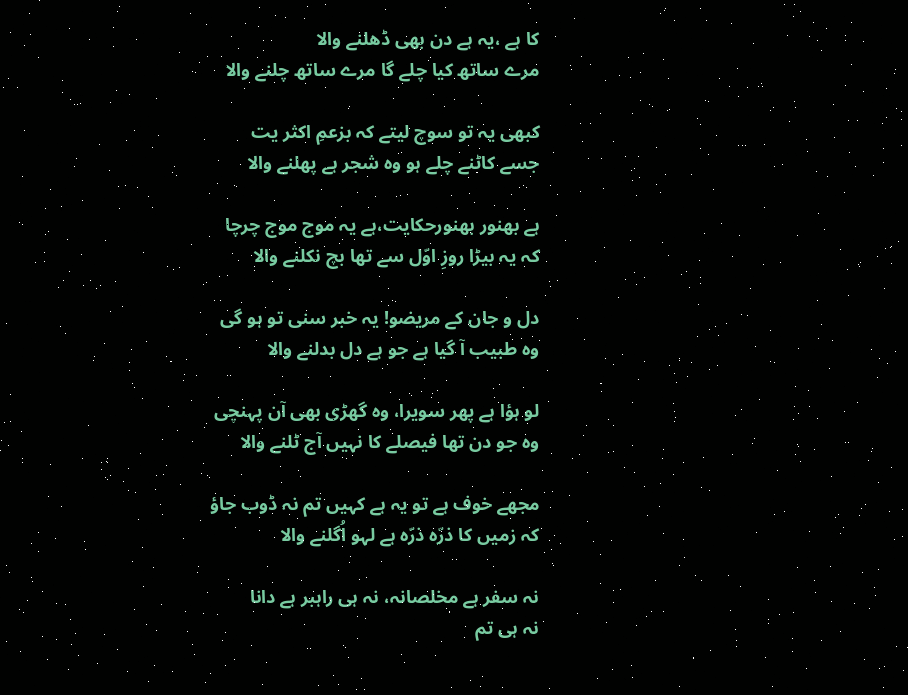کا ہے ،یہ ہے دن بھی ڈھلنے والا
مرے ساتھ کیا چلے گا مرے ساتھ چلنے والا

کبھی یہ تو سوچ لیتے کہ بزعمِ اکثر یت
جسے کاٹنے چلے ہو وہ شجر ہے پھلنے والا

ہے بھنور بھنورحکایت،ہے یہ موج موج چرچا
کہ یہ بیڑا روزِ اوّل سے تھا بچ نکلنے والا

دل و جان کے مریضو! یہ خبر سنی تو ہو گی
وہ طبیب آ گیا ہے جو ہے دل بدلنے والا

لو ہؤا ہے پھر سویرا، وہ گھڑی بھی آن پہنچی
وہ جو دن تھا فیصلے کا نہیں آج ٹلنے والا

مجھے خوف ہے تو یہ ہے کہیں تم نہ ڈوب جاؤ
کہ زمیں کا ذرّہ ذرّہ ہے لہو اُگلنے والا

نہ سفر ہے مخلصانہ، نہ ہی راہبر ہے دانا
نہ ہی تم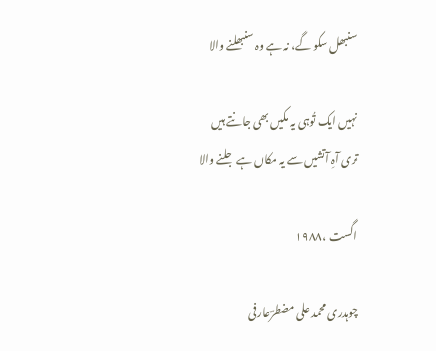سنبھل سکو گے، نہ ہے وہ سنبھلنے والا

نہیں ایک تُوہی یہ مکیں بھی جانتے ہیں
تری آہِ آتشیں سے یہ مکاں ہے جلنے والا

اگست ،١٩٨٨

چوہدری محمد علی مضطرؔعارفی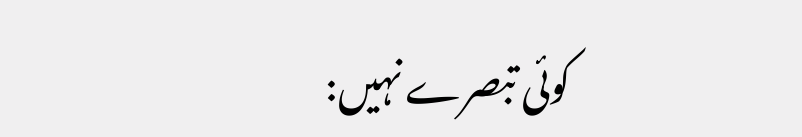کوئی تبصرے نہیں: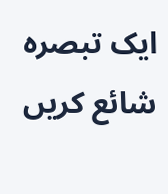ایک تبصرہ شائع کریں